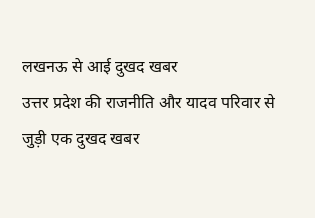लखनऊ से आई दुखद खबर
उत्तर प्रदेश की राजनीति और यादव परिवार से जुड़ी एक दुखद खबर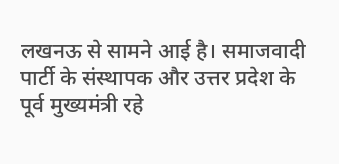लखनऊ से सामने आई है। समाजवादी पार्टी के संस्थापक और उत्तर प्रदेश के पूर्व मुख्यमंत्री रहे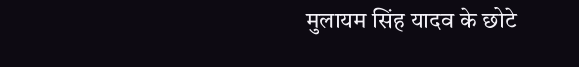मुलायम सिंह यादव के छोटे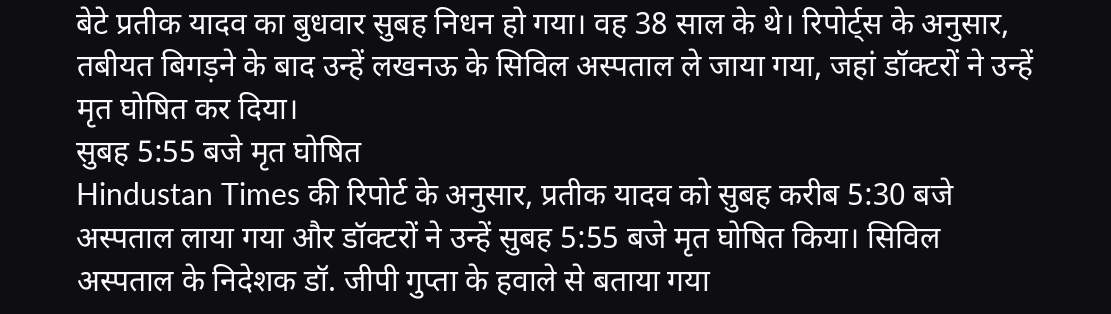बेटे प्रतीक यादव का बुधवार सुबह निधन हो गया। वह 38 साल के थे। रिपोर्ट्स के अनुसार, तबीयत बिगड़ने के बाद उन्हें लखनऊ के सिविल अस्पताल ले जाया गया, जहां डॉक्टरों ने उन्हें मृत घोषित कर दिया।
सुबह 5:55 बजे मृत घोषित
Hindustan Times की रिपोर्ट के अनुसार, प्रतीक यादव को सुबह करीब 5:30 बजे अस्पताल लाया गया और डॉक्टरों ने उन्हें सुबह 5:55 बजे मृत घोषित किया। सिविल अस्पताल के निदेशक डॉ. जीपी गुप्ता के हवाले से बताया गया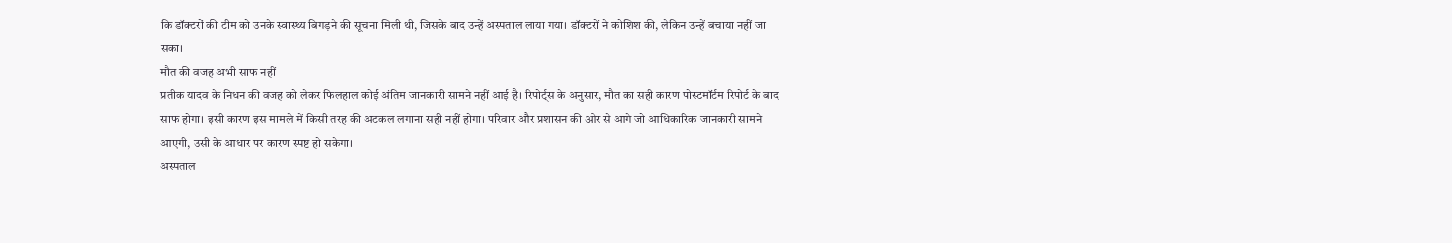कि डॉक्टरों की टीम को उनके स्वास्थ्य बिगड़ने की सूचना मिली थी, जिसके बाद उन्हें अस्पताल लाया गया। डॉक्टरों ने कोशिश की, लेकिन उन्हें बचाया नहीं जा सका।
मौत की वजह अभी साफ नहीं
प्रतीक यादव के निधन की वजह को लेकर फिलहाल कोई अंतिम जानकारी सामने नहीं आई है। रिपोर्ट्स के अनुसार, मौत का सही कारण पोस्टमॉर्टम रिपोर्ट के बाद साफ होगा। इसी कारण इस मामले में किसी तरह की अटकल लगाना सही नहीं होगा। परिवार और प्रशासन की ओर से आगे जो आधिकारिक जानकारी सामने आएगी, उसी के आधार पर कारण स्पष्ट हो सकेगा।
अस्पताल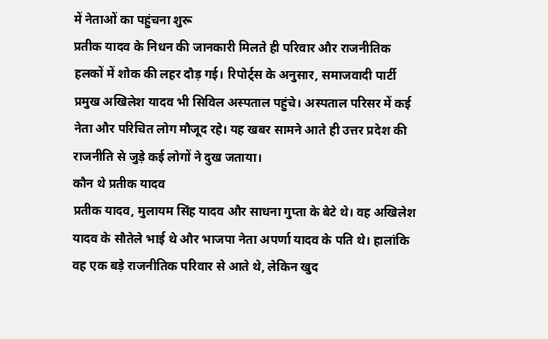में नेताओं का पहुंचना शुरू
प्रतीक यादव के निधन की जानकारी मिलते ही परिवार और राजनीतिक हलकों में शोक की लहर दौड़ गई। रिपोर्ट्स के अनुसार, समाजवादी पार्टी प्रमुख अखिलेश यादव भी सिविल अस्पताल पहुंचे। अस्पताल परिसर में कई नेता और परिचित लोग मौजूद रहे। यह खबर सामने आते ही उत्तर प्रदेश की राजनीति से जुड़े कई लोगों ने दुख जताया।
कौन थे प्रतीक यादव
प्रतीक यादव, मुलायम सिंह यादव और साधना गुप्ता के बेटे थे। वह अखिलेश यादव के सौतेले भाई थे और भाजपा नेता अपर्णा यादव के पति थे। हालांकि वह एक बड़े राजनीतिक परिवार से आते थे, लेकिन खुद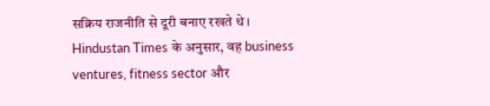सक्रिय राजनीति से दूरी बनाए रखते थे। Hindustan Times के अनुसार, वह business ventures, fitness sector और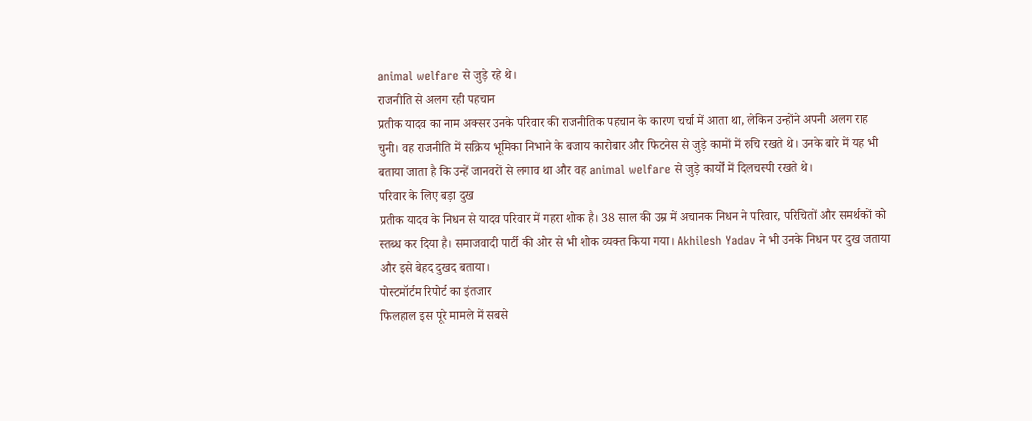animal welfare से जुड़े रहे थे।
राजनीति से अलग रही पहचान
प्रतीक यादव का नाम अक्सर उनके परिवार की राजनीतिक पहचान के कारण चर्चा में आता था, लेकिन उन्होंने अपनी अलग राह चुनी। वह राजनीति में सक्रिय भूमिका निभाने के बजाय कारोबार और फिटनेस से जुड़े कामों में रुचि रखते थे। उनके बारे में यह भी बताया जाता है कि उन्हें जानवरों से लगाव था और वह animal welfare से जुड़े कार्यों में दिलचस्पी रखते थे।
परिवार के लिए बड़ा दुख
प्रतीक यादव के निधन से यादव परिवार में गहरा शोक है। 38 साल की उम्र में अचानक निधन ने परिवार, परिचितों और समर्थकों को स्तब्ध कर दिया है। समाजवादी पार्टी की ओर से भी शोक व्यक्त किया गया। Akhilesh Yadav ने भी उनके निधन पर दुख जताया और इसे बेहद दुखद बताया।
पोस्टमॉर्टम रिपोर्ट का इंतजार
फिलहाल इस पूरे मामले में सबसे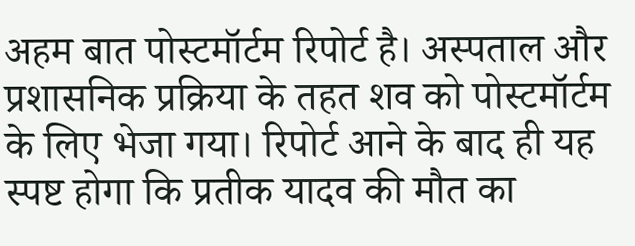अहम बात पोस्टमॉर्टम रिपोर्ट है। अस्पताल और प्रशासनिक प्रक्रिया के तहत शव को पोस्टमॉर्टम के लिए भेजा गया। रिपोर्ट आने के बाद ही यह स्पष्ट होगा कि प्रतीक यादव की मौत का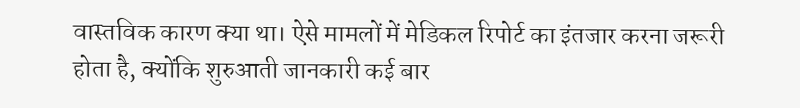वास्तविक कारण क्या था। ऐसे मामलों में मेडिकल रिपोर्ट का इंतजार करना जरूरी होता है, क्योंकि शुरुआती जानकारी कई बार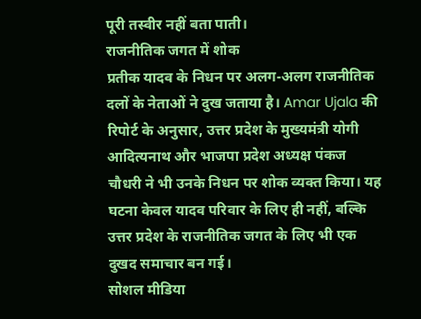पूरी तस्वीर नहीं बता पाती।
राजनीतिक जगत में शोक
प्रतीक यादव के निधन पर अलग-अलग राजनीतिक दलों के नेताओं ने दुख जताया है। Amar Ujala की रिपोर्ट के अनुसार, उत्तर प्रदेश के मुख्यमंत्री योगी आदित्यनाथ और भाजपा प्रदेश अध्यक्ष पंकज चौधरी ने भी उनके निधन पर शोक व्यक्त किया। यह घटना केवल यादव परिवार के लिए ही नहीं, बल्कि उत्तर प्रदेश के राजनीतिक जगत के लिए भी एक दुखद समाचार बन गई।
सोशल मीडिया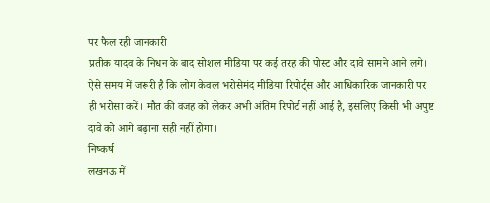पर फैल रही जानकारी
प्रतीक यादव के निधन के बाद सोशल मीडिया पर कई तरह की पोस्ट और दावे सामने आने लगे। ऐसे समय में जरूरी है कि लोग केवल भरोसेमंद मीडिया रिपोर्ट्स और आधिकारिक जानकारी पर ही भरोसा करें। मौत की वजह को लेकर अभी अंतिम रिपोर्ट नहीं आई है, इसलिए किसी भी अपुष्ट दावे को आगे बढ़ाना सही नहीं होगा।
निष्कर्ष
लखनऊ में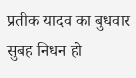प्रतीक यादव का बुधवार सुबह निधन हो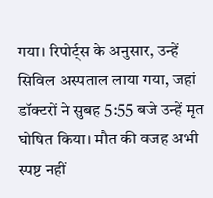गया। रिपोर्ट्स के अनुसार, उन्हें सिविल अस्पताल लाया गया, जहां डॉक्टरों ने सुबह 5:55 बजे उन्हें मृत घोषित किया। मौत की वजह अभी स्पष्ट नहीं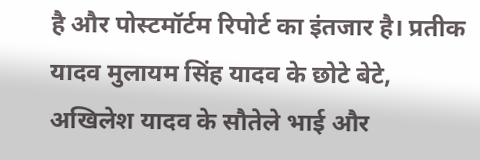है और पोस्टमॉर्टम रिपोर्ट का इंतजार है। प्रतीक यादव मुलायम सिंह यादव के छोटे बेटे, अखिलेश यादव के सौतेले भाई और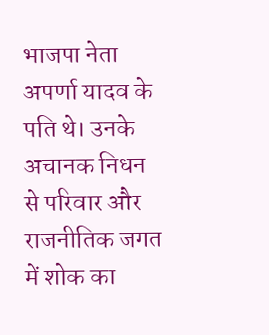भाजपा नेता अपर्णा यादव के पति थे। उनके अचानक निधन से परिवार और राजनीतिक जगत में शोक का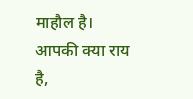माहौल है।
आपकी क्या राय है,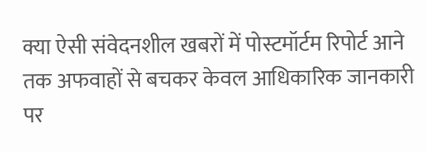क्या ऐसी संवेदनशील खबरों में पोस्टमॉर्टम रिपोर्ट आने तक अफवाहों से बचकर केवल आधिकारिक जानकारी पर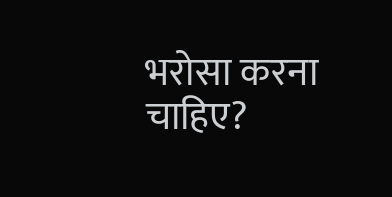भरोसा करना चाहिए?